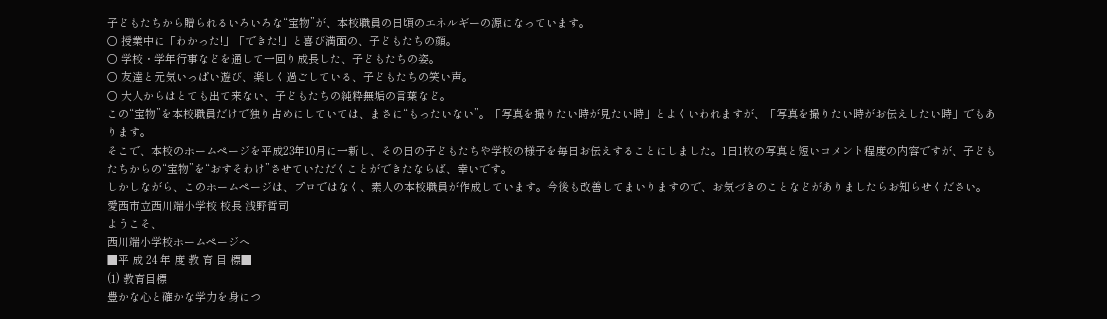子どもたちから贈られるいろいろな“宝物”が、本校職員の日頃のエネルギーの源になっています。
○ 授業中に「わかった!」「できた!」と喜び満面の、子どもたちの顔。
○ 学校・学年行事などを通して一回り成長した、子どもたちの姿。
○ 友達と元気いっぱい遊び、楽しく過ごしている、子どもたちの笑い声。
○ 大人からはとても出て来ない、子どもたちの純粋無垢の言葉など。
この“宝物”を本校職員だけで独り占めにしていては、まさに“もったいない”。「写真を撮りたい時が見たい時」とよくいわれますが、「写真を撮りたい時がお伝えしたい時」でもあります。
そこで、本校のホームページを平成23年10月に一新し、その日の子どもたちや学校の様子を毎日お伝えすることにしました。1日1枚の写真と短いコメント程度の内容ですが、子どもたちからの“宝物”を“おすそわけ”させていただくことができたならば、幸いです。
しかしながら、このホームページは、プロではなく、素人の本校職員が作成しています。今後も改善してまいりますので、お気づきのことなどがありましたらお知らせください。
愛西市立西川端小学校 校長 浅野哲司
ようこそ、
西川端小学校ホームページへ
■平 成 24 年 度 教 育 目 標■
(1) 教育目標
豊かな心と確かな学力を身につ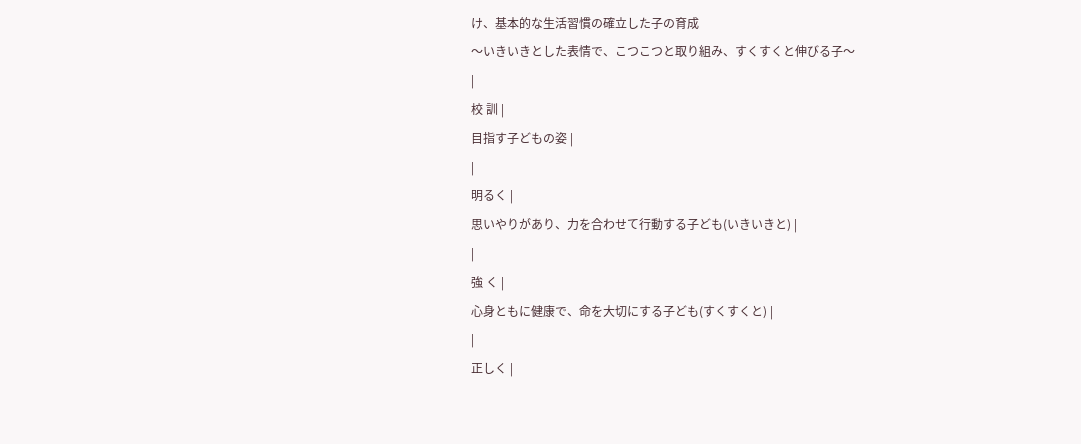け、基本的な生活習慣の確立した子の育成
〜いきいきとした表情で、こつこつと取り組み、すくすくと伸びる子〜
|
校 訓 |
目指す子どもの姿 |
|
明るく |
思いやりがあり、力を合わせて行動する子ども(いきいきと) |
|
強 く |
心身ともに健康で、命を大切にする子ども(すくすくと) |
|
正しく |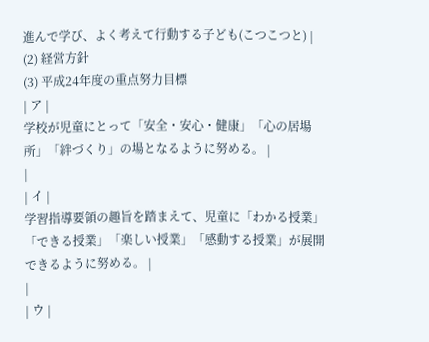進んで学び、よく考えて行動する子ども(こつこつと) |
(2) 経営方針
(3) 平成24年度の重点努力目標
| ア |
学校が児童にとって「安全・安心・健康」「心の居場所」「絆づくり」の場となるように努める。 |
|
| イ |
学習指導要領の趣旨を踏まえて、児童に「わかる授業」「できる授業」「楽しい授業」「感動する授業」が展開できるように努める。 |
|
| ウ |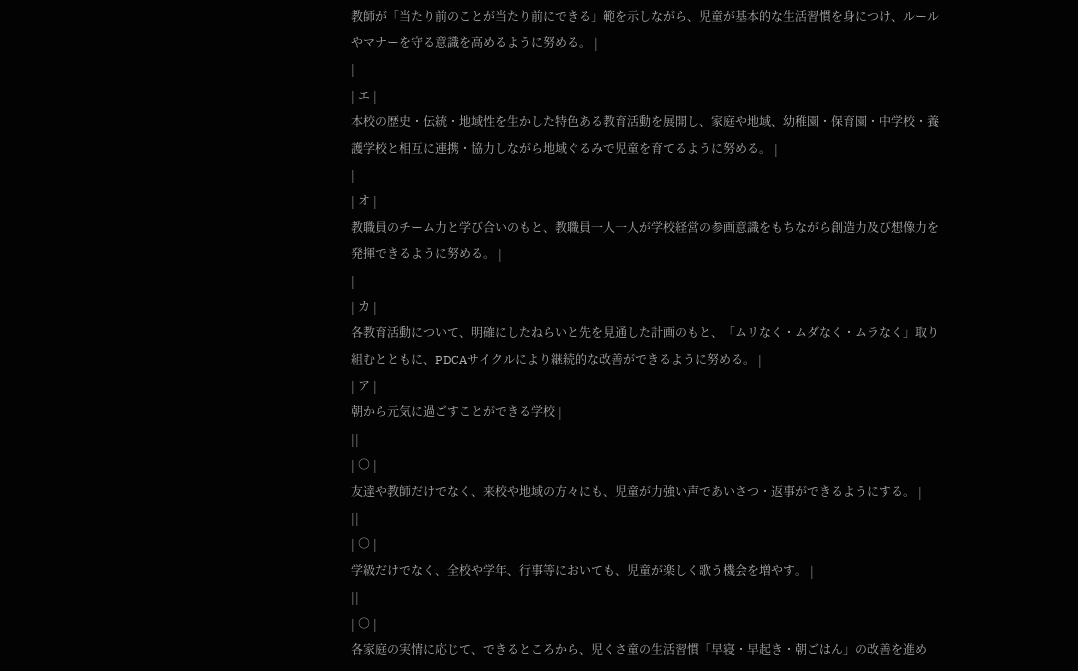教師が「当たり前のことが当たり前にできる」範を示しながら、児童が基本的な生活習慣を身につけ、ルールやマナーを守る意識を高めるように努める。 |
|
| エ |
本校の歴史・伝統・地域性を生かした特色ある教育活動を展開し、家庭や地域、幼稚園・保育園・中学校・養護学校と相互に連携・協力しながら地域ぐるみで児童を育てるように努める。 |
|
| オ |
教職員のチーム力と学び合いのもと、教職員一人一人が学校経営の参画意識をもちながら創造力及び想像力を発揮できるように努める。 |
|
| カ |
各教育活動について、明確にしたねらいと先を見通した計画のもと、「ムリなく・ムダなく・ムラなく」取り組むとともに、PDCAサイクルにより継続的な改善ができるように努める。 |
| ア |
朝から元気に過ごすことができる学校 |
||
| ○ |
友達や教師だけでなく、来校や地域の方々にも、児童が力強い声であいさつ・返事ができるようにする。 |
||
| ○ |
学級だけでなく、全校や学年、行事等においても、児童が楽しく歌う機会を増やす。 |
||
| ○ |
各家庭の実情に応じて、できるところから、児くさ童の生活習慣「早寝・早起き・朝ごはん」の改善を進め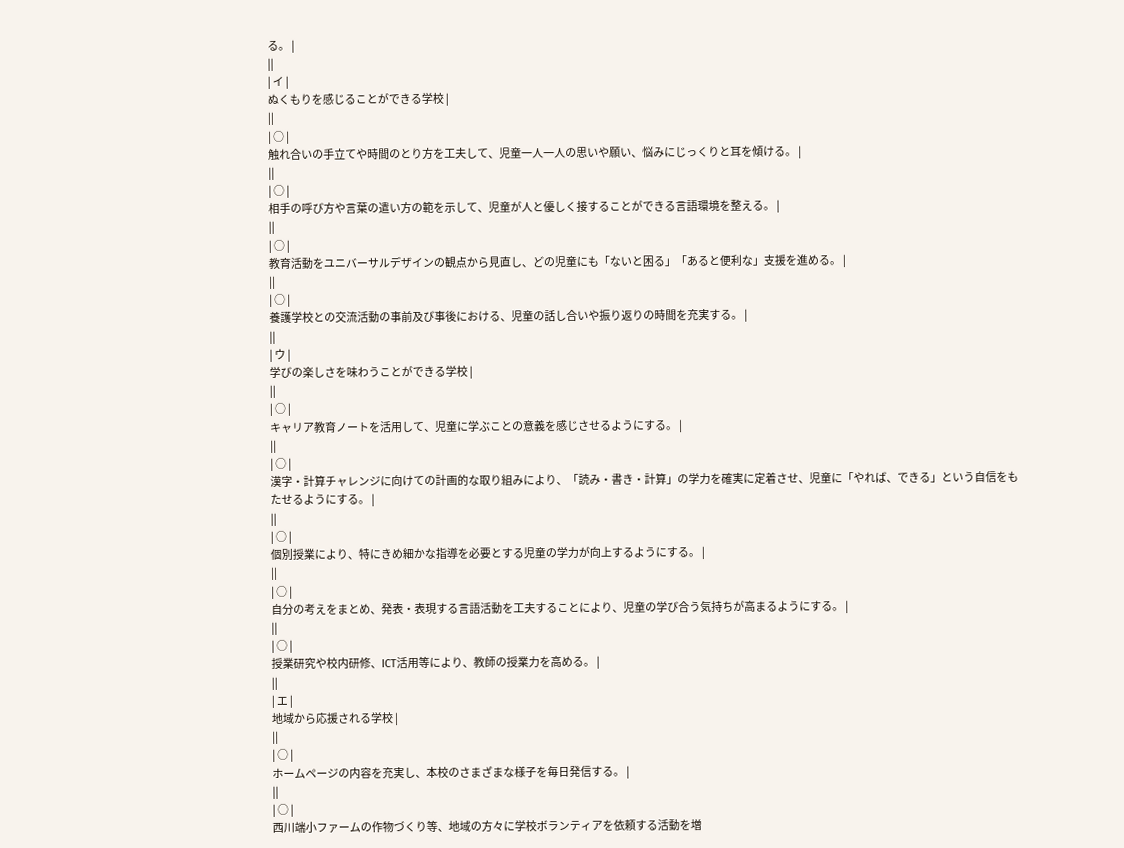る。 |
||
| イ |
ぬくもりを感じることができる学校 |
||
| ○ |
触れ合いの手立てや時間のとり方を工夫して、児童一人一人の思いや願い、悩みにじっくりと耳を傾ける。 |
||
| ○ |
相手の呼び方や言葉の遣い方の範を示して、児童が人と優しく接することができる言語環境を整える。 |
||
| ○ |
教育活動をユニバーサルデザインの観点から見直し、どの児童にも「ないと困る」「あると便利な」支援を進める。 |
||
| ○ |
養護学校との交流活動の事前及び事後における、児童の話し合いや振り返りの時間を充実する。 |
||
| ウ |
学びの楽しさを味わうことができる学校 |
||
| ○ |
キャリア教育ノートを活用して、児童に学ぶことの意義を感じさせるようにする。 |
||
| ○ |
漢字・計算チャレンジに向けての計画的な取り組みにより、「読み・書き・計算」の学力を確実に定着させ、児童に「やれば、できる」という自信をもたせるようにする。 |
||
| ○ |
個別授業により、特にきめ細かな指導を必要とする児童の学力が向上するようにする。 |
||
| ○ |
自分の考えをまとめ、発表・表現する言語活動を工夫することにより、児童の学び合う気持ちが高まるようにする。 |
||
| ○ |
授業研究や校内研修、ICT活用等により、教師の授業力を高める。 |
||
| エ |
地域から応援される学校 |
||
| ○ |
ホームページの内容を充実し、本校のさまざまな様子を毎日発信する。 |
||
| ○ |
西川端小ファームの作物づくり等、地域の方々に学校ボランティアを依頼する活動を増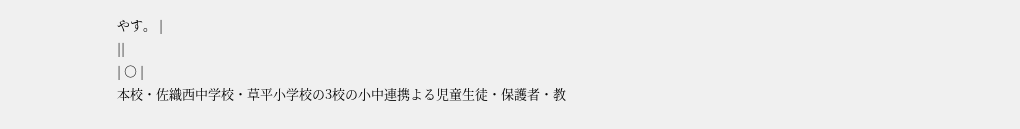やす。 |
||
| ○ |
本校・佐織西中学校・草平小学校の3校の小中連携よる児童生徒・保護者・教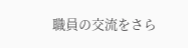職員の交流をさら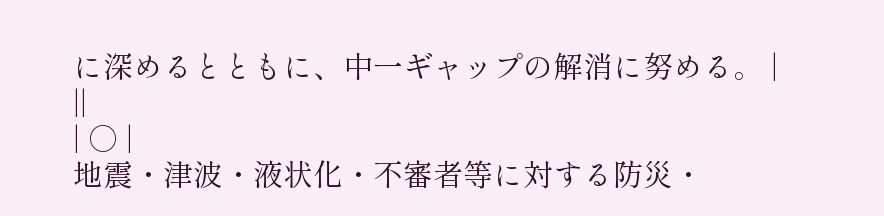に深めるとともに、中一ギャップの解消に努める。 |
||
| ○ |
地震・津波・液状化・不審者等に対する防災・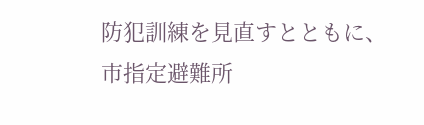防犯訓練を見直すとともに、市指定避難所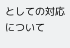としての対応について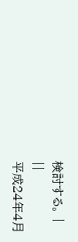検討する。 |
||
平成24年4月